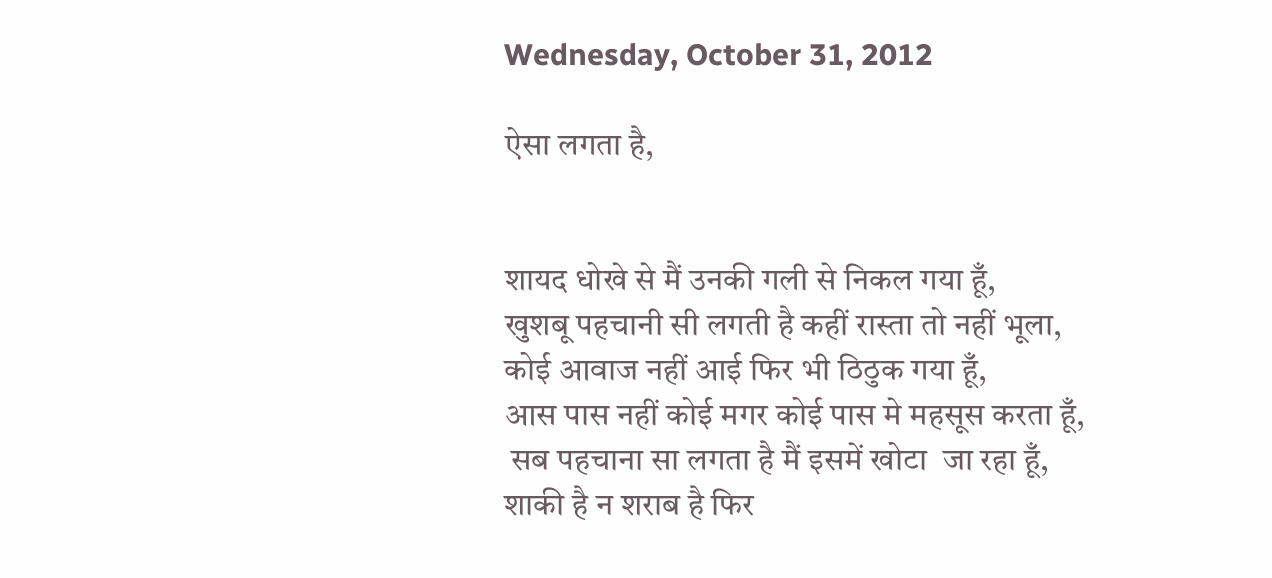Wednesday, October 31, 2012

ऐसा लगता है,


शायद धोखे से मैं उनकी गली से निकल गया हूँ,
खुशबू पहचानी सी लगती है कहीं रास्ता तो नहीं भूला,
कोई आवाज नहीं आई फिर भी ठिठुक गया हूँ,
आस पास नहीं कोई मगर कोई पास मे महसूस करता हूँ,
 सब पहचाना सा लगता है मैं इसमें खोटा  जा रहा हूँ,
शाकी है न शराब है फिर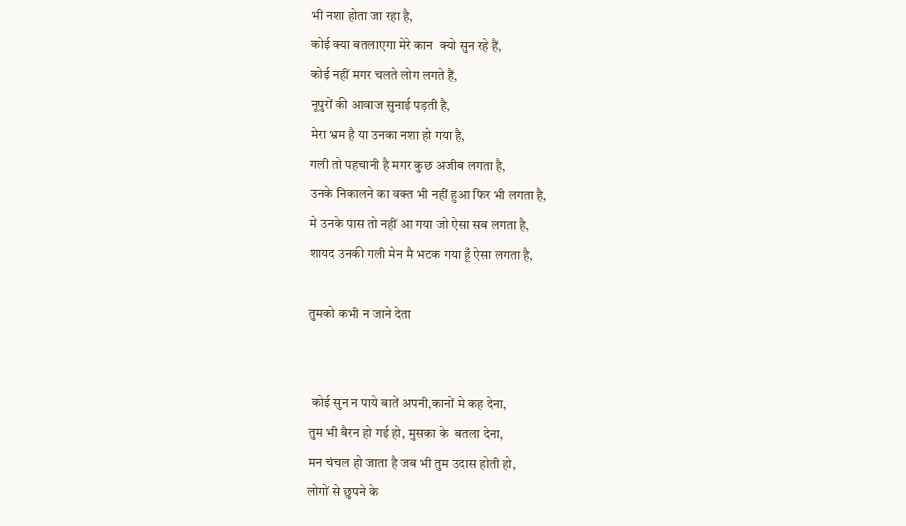भी नशा होता जा रहा है,
कोई क्या बतलाएगा मेरे कान  क्यो सुन रहे हैं,
कोई नहीं मगर चलते लोग लगते हैं,
नूपुरों की आवाज सुनाई पड़ती है,
मेरा भ्रम है या उनका नशा हो गया है,
गली तो पहचानी है मगर कुछ अजीब लगता है,
उनके निकालने का वक्त भी नहीं हुआ फिर भी लगता है,
मे उनके पास तो नहीं आ गया जो ऐसा सब लगता है,
शायद उनकी गली मेन मै भटक गया हूँ ऐसा लगता है,

तुमको कभी न जाने देता


 कोई सुन न पाये बातें अपनी,कानों मे कह देना,
तुम भी बैरन हो गई हो, मुसका के  बतला देना,
मन चंचल हो जाता है जब भी तुम उदास होती हो,
लोगों से छुपने के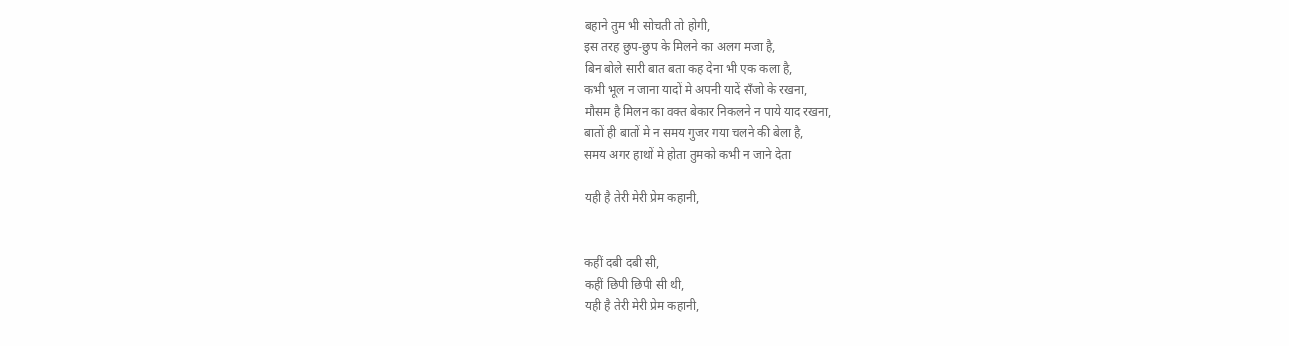बहाने तुम भी सोचती तो होगी,
इस तरह छुप-छुप के मिलने का अलग मजा है,
बिन बोले सारी बात बता कह देना भी एक कला है,
कभी भूल न जाना यादों मे अपनी यादें सँजो के रखना,
मौसम है मिलन का वक्त बेकार निकलने न पाये याद रखना,
बातों ही बातों मे न समय गुजर गया चलने की बेला है,
समय अगर हाथों मे होता तुमको कभी न जाने देता

यही है तेरी मेरी प्रेम कहानी,


कहीं दबी दबी सी,
कहीं छिपी छिपी सी थी,
यही है तेरी मेरी प्रेम कहानी,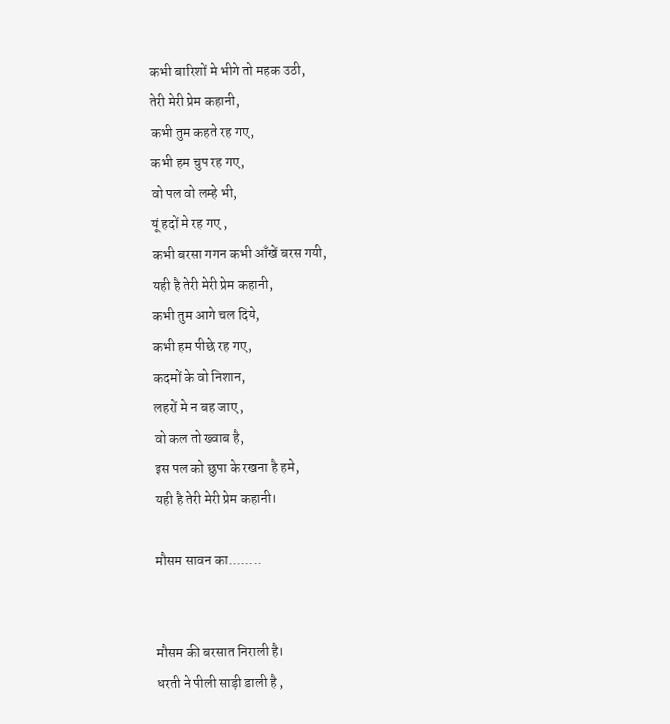कभी बारिशों मे भीगे तो महक उठी,
तेरी मेरी प्रेम कहानी,
कभी तुम कहते रह गए,
कभी हम चुप रह गए,
वो पल वो लम्हे भी,
यूं हदों मे रह गए ,
कभी बरसा गगन कभी आँखें बरस गयी,
यही है तेरी मेरी प्रेम कहानी,
कभी तुम आगे चल दिये,
कभी हम पीछे रह गए,
कदमों के वो निशान,
लहरों मे न बह जाए ,
वो कल तो ख्वाब है,
इस पल को छुपा के रखना है हमे,
यही है तेरी मेरी प्रेम कहानी।

मौसम सावन का........


मौसम की बरसात निराली है।
धरती ने पीली साड़ी डाली है ,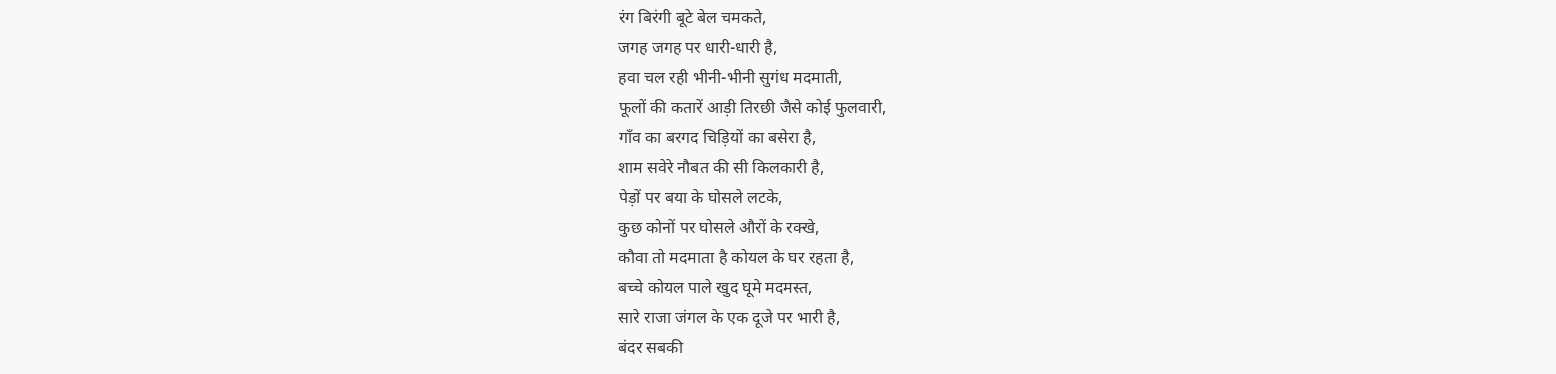रंग बिरंगी बूटे बेल चमकते,
जगह जगह पर धारी-धारी है,
हवा चल रही भीनी-भीनी सुगंध मदमाती,
फूलों की कतारें आड़ी तिरछी जैसे कोई फुलवारी,
गाँव का बरगद चिड़ियों का बसेरा है,
शाम सवेरे नौबत की सी किलकारी है,
पेड़ों पर बया के घोसले लटके,
कुछ कोनों पर घोसले औरों के रक्खे,
कौवा तो मदमाता है कोयल के घर रहता है,
बच्चे कोयल पाले खुद घूमे मदमस्त,
सारे राजा जंगल के एक दूजे पर भारी है,
बंदर सबकी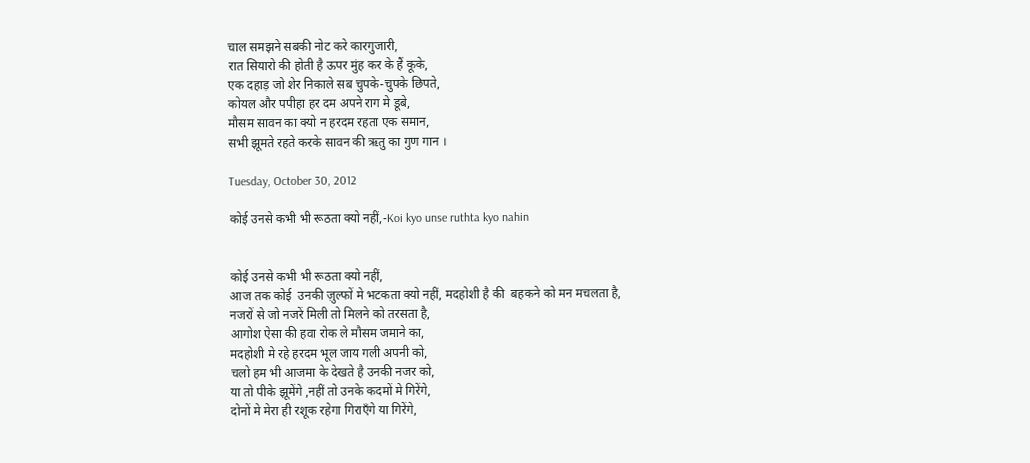चाल समझने सबकी नोट करे कारगुजारी,
रात सियारो की होती है ऊपर मुंह कर के हैं कूके,
एक दहाड़ जो शेर निकाले सब चुपके-चुपके छिपते,
कोयल और पपीहा हर दम अपने राग मे डूबे,
मौसम सावन का क्यो न हरदम रहता एक समान,
सभी झूमते रहते करके सावन की ऋतु का गुण गान ।

Tuesday, October 30, 2012

कोई उनसे कभी भी रूठता क्यो नहीं,-Koi kyo unse ruthta kyo nahin


कोई उनसे कभी भी रूठता क्यो नहीं,
आज तक कोई  उनकी ज़ुल्फों मे भटकता क्यो नहीं, मदहोशी है की  बहकने को मन मचलता है,
नजरों से जो नजरें मिली तो मिलने को तरसता है,
आगोश ऐसा की हवा रोक ले मौसम जमाने का,
मदहोशी मे रहे हरदम भूल जाय गली अपनी को,
चलो हम भी आजमा के देखते है उनकी नजर को,
या तो पीके झूमेंगे ,नहीं तो उनके कदमों मे गिरेंगे,
दोनों मे मेरा ही रशूक रहेगा गिराएँगे या गिरेंगे,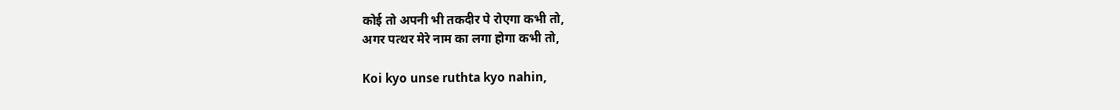कोई तो अपनी भी तकदीर पे रोएगा कभी तो,
अगर पत्थर मेरे नाम का लगा होगा कभी तो,

Koi kyo unse ruthta kyo nahin,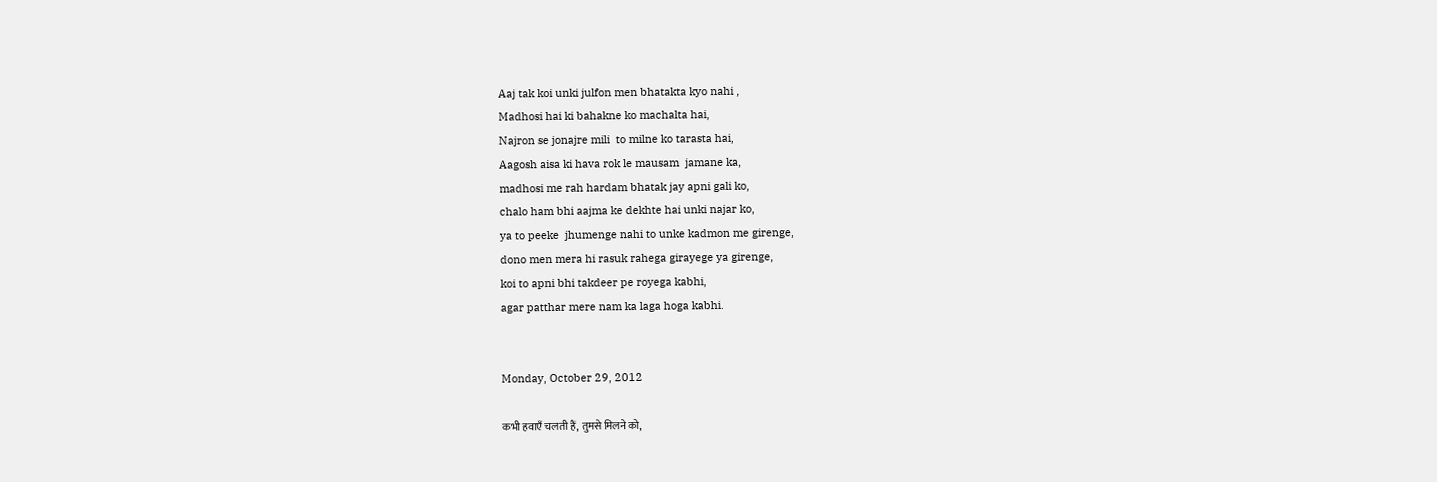Aaj tak koi unki julfon men bhatakta kyo nahi ,
Madhosi hai ki bahakne ko machalta hai,
Najron se jonajre mili  to milne ko tarasta hai,
Aagosh aisa ki hava rok le mausam  jamane ka,
madhosi me rah hardam bhatak jay apni gali ko,
chalo ham bhi aajma ke dekhte hai unki najar ko,
ya to peeke  jhumenge nahi to unke kadmon me girenge,
dono men mera hi rasuk rahega girayege ya girenge,
koi to apni bhi takdeer pe royega kabhi,
agar patthar mere nam ka laga hoga kabhi.


Monday, October 29, 2012

कभी हवाएँ चलती हैं, तुमसे मिलने को,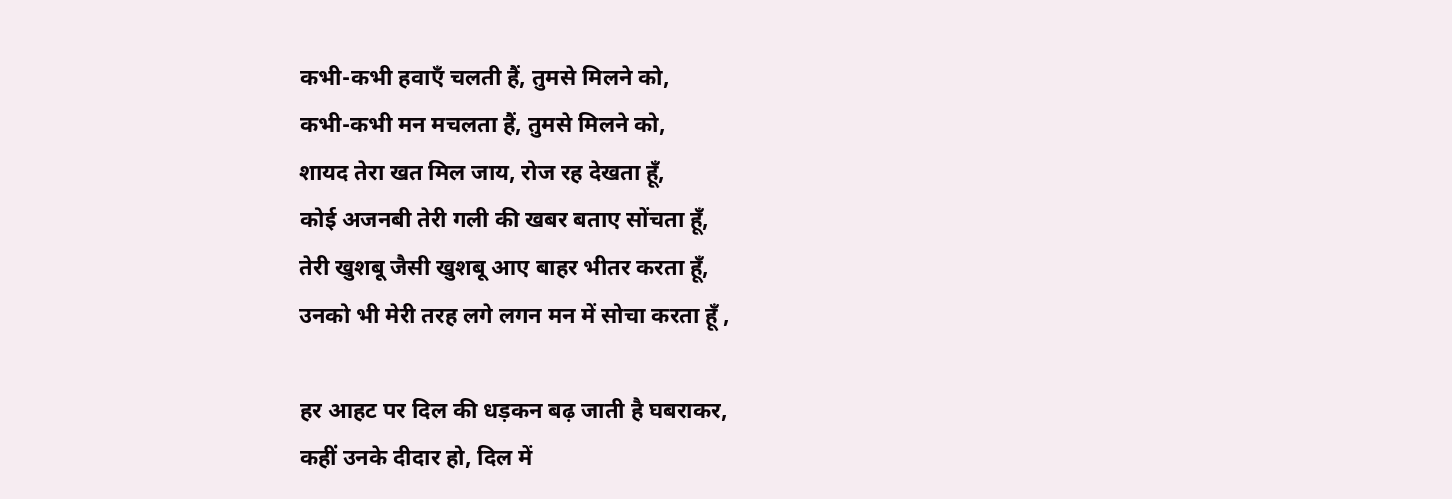कभी-कभी हवाएँ चलती हैं, तुमसे मिलने को,
कभी-कभी मन मचलता हैं, तुमसे मिलने को,
शायद तेरा खत मिल जाय, रोज रह देखता हूँ,
कोई अजनबी तेरी गली की खबर बताए सोंचता हूँ,
तेरी खुशबू जैसी खुशबू आए बाहर भीतर करता हूँ,
उनको भी मेरी तरह लगे लगन मन में सोचा करता हूँ ,

हर आहट पर दिल की धड़कन बढ़ जाती है घबराकर,
कहीं उनके दीदार हो, दिल में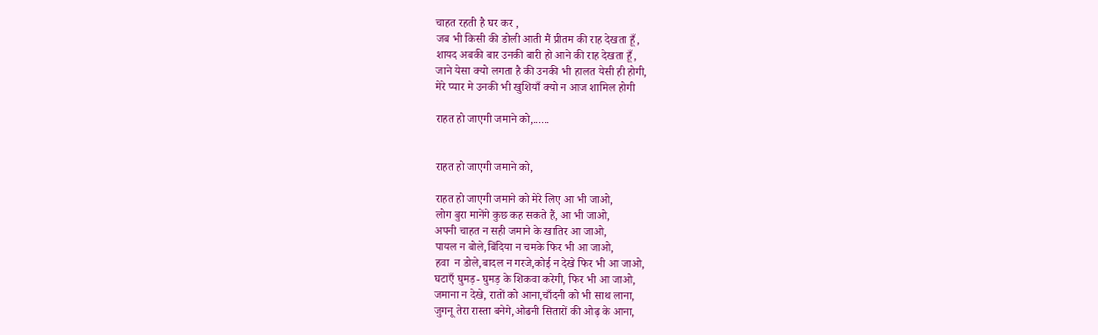चाहत रहती है घर कर ,
जब भी किसी की डोली आती मैं प्रीतम की राह देखता हूँ,
शायद अबकी बार उनकी बारी हो आने की राह देखता हूँ,
जाने येसा क्यो लगता है की उनकी भी हालत येसी ही होगी,
मेरे प्यार मे उनकी भी खुशियाँ क्यो न आज शामिल होगी

राहत हो जाएगी जमाने को,......


राहत हो जाएगी जमाने को,

राहत हो जाएगी जमाने को मेरे लिए आ भी जाओ,
लोग बुरा मानेंगे कुछ कह सकते हैं, आ भी जाओ,
अपनी चाहत न सही जमाने के खातिर आ जाओ,
पायल न बोले,बिंदिया न चमके फिर भी आ जाओ,
हवा  न डोले,बादल न गरजे,कोई न देखे फिर भी आ जाओ,
घटाएँ घुमड़- घुमड़ के शिकवा करेगी, फिर भी आ जाओ,
जमाना न देखे, रातों को आना,चाँदनी को भी साथ लाना,
जुगनू तेरा रास्ता बनेगे,ओढनी सितारों की ओढ़ के आना,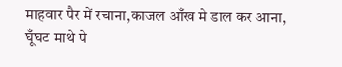माहवार पैर में रचाना,काजल आँख मे डाल कर आना,
घूँघट माथे पे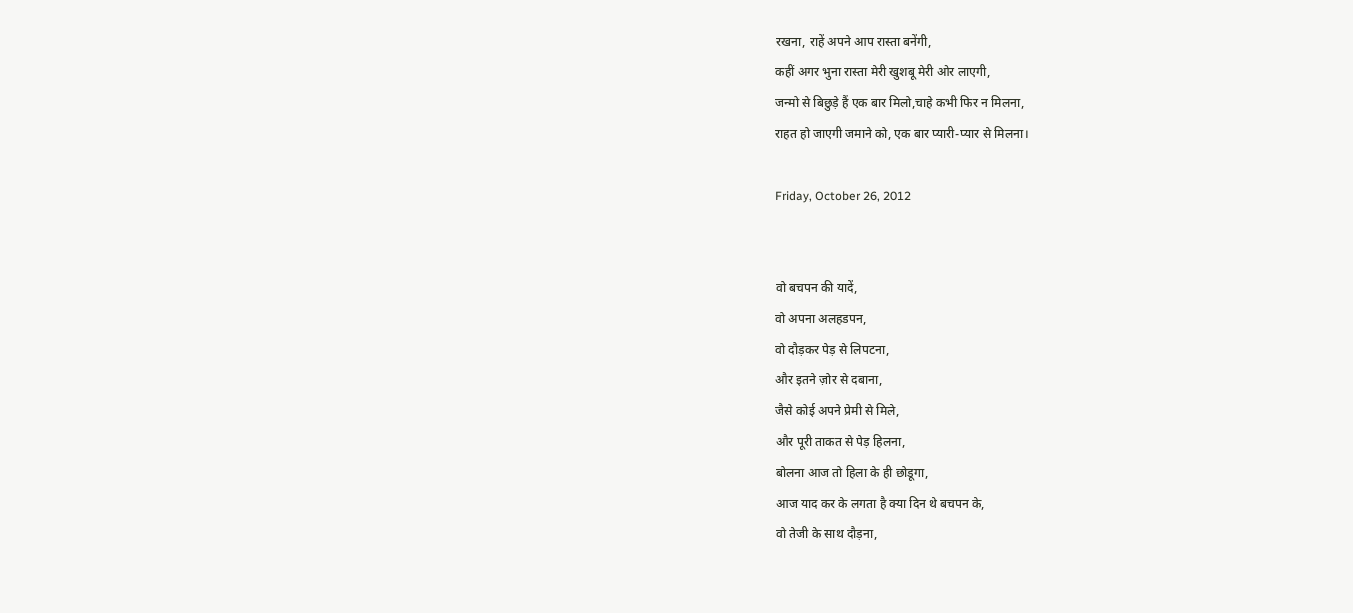रखना, राहें अपने आप रास्ता बनेंगी,
कहीं अगर भुना रास्ता मेरी खुशबू मेरी ओर लाएगी,
जन्मो से बिछुड़े हैं एक बार मिलो,चाहे कभी फिर न मिलना,
राहत हो जाएगी जमाने को, एक बार प्यारी-प्यार से मिलना।

Friday, October 26, 2012


वो बचपन की यादें,
वो अपना अलहडपन,
वो दौड़कर पेड़ से लिपटना,
और इतने ज़ोर से दबाना,
जैसे कोई अपने प्रेमी से मिले,
और पूरी ताकत से पेड़ हिलना,
बोलना आज तो हिला के ही छोडूगा,
आज याद कर के लगता है क्या दिन थे बचपन के,
वो तेजी के साथ दौड़ना,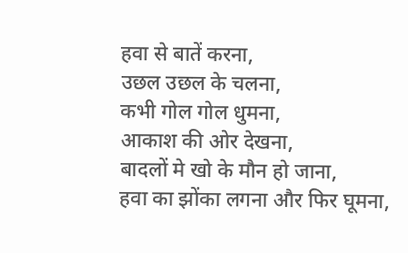हवा से बातें करना,
उछल उछल के चलना,
कभी गोल गोल धुमना,
आकाश की ओर देखना,
बादलों मे खो के मौन हो जाना,
हवा का झोंका लगना और फिर घूमना,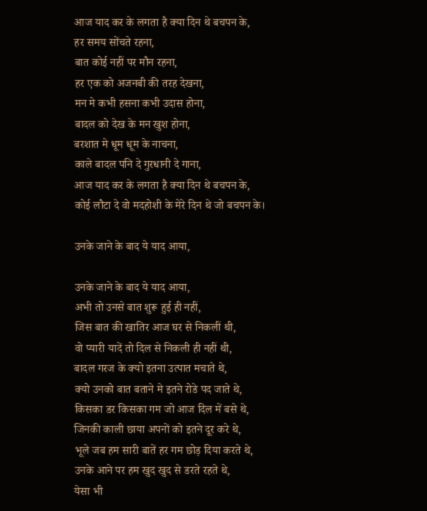आज याद कर के लगता है क्या दिन थे बचपन के,
हर समय सोंचते रहना,
बात कोई नहीं पर मौन रहना,
हर एक को अजनबी की तरह देखना,
मन मे कभी हसना कभी उदास होना,
बादल को देख के मन खुश होना,
बरशात मे धूम धूम के नाचना,
काले बादल पनि दे गुरधानी दे गाना,
आज याद कर के लगता है क्या दिन थे बचपन के,
कोई लौटा दे वो मदहोशी के मेरे दिन थे जो बचपन के।

उनके जाने के बाद ये याद आया,

उनके जाने के बाद ये याद आया,
अभी तो उनसे बात शुरू हुई ही नहीं,
जिस बात की खातिर आज घर से निकलीं थी,
वो प्यारी यादें तो दिल से निकली ही नहीं थी,
बादल गरज के क्यो इतना उत्पात मचाते थे,
क्यो उनको बात बताने मे इतने रोडे पद जाते थे,
किसका डर किसका गम जो आज दिल में बसे थे,
जिनकी काली छाया अपनों को इतने दूर करे थे,
भूले जब हम सारी बातें हर गम छोड़ दिया करते थे,
उनके आने पर हम खुद खुद से डरते रहते थे,
येसा भी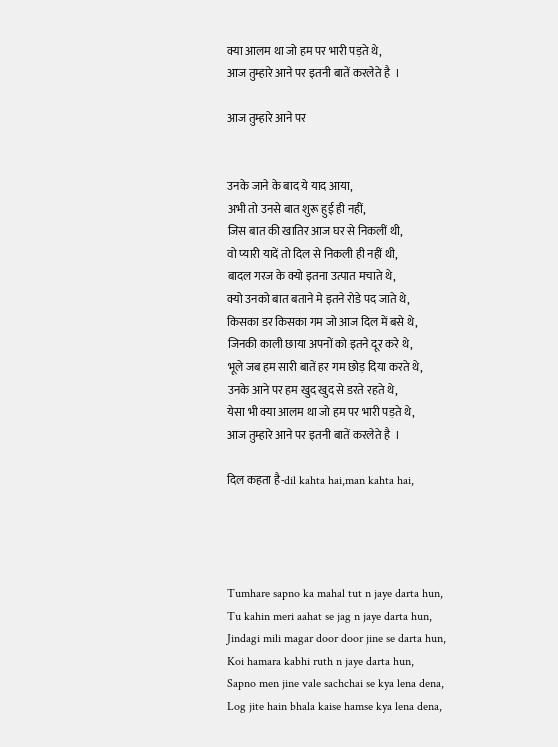क्या आलम था जो हम पर भारी पड़ते थे,
आज तुम्हारे आने पर इतनी बातें करलेते है  ।

आज तुम्हारे आने पर


उनके जाने के बाद ये याद आया,
अभी तो उनसे बात शुरू हुई ही नहीं,
जिस बात की खातिर आज घर से निकलीं थी,
वो प्यारी यादें तो दिल से निकली ही नहीं थी,
बादल गरज के क्यो इतना उत्पात मचाते थे,
क्यो उनको बात बताने मे इतने रोडे पद जाते थे,
किसका डर किसका गम जो आज दिल में बसे थे,
जिनकी काली छाया अपनों को इतने दूर करे थे,
भूले जब हम सारी बातें हर गम छोड़ दिया करते थे,
उनके आने पर हम खुद खुद से डरते रहते थे,
येसा भी क्या आलम था जो हम पर भारी पड़ते थे,
आज तुम्हारे आने पर इतनी बातें करलेते है  ।

दिल कहता है-dil kahta hai,man kahta hai,




Tumhare sapno ka mahal tut n jaye darta hun,
Tu kahin meri aahat se jag n jaye darta hun,
Jindagi mili magar door door jine se darta hun,
Koi hamara kabhi ruth n jaye darta hun,
Sapno men jine vale sachchai se kya lena dena,
Log jite hain bhala kaise hamse kya lena dena,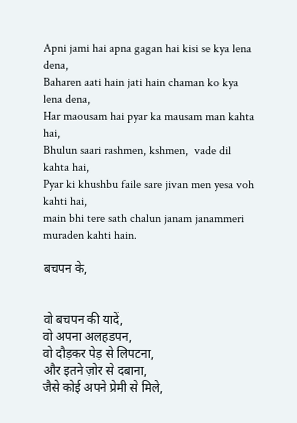Apni jami hai apna gagan hai kisi se kya lena dena,
Baharen aati hain jati hain chaman ko kya lena dena,
Har maousam hai pyar ka mausam man kahta hai,
Bhulun saari rashmen, kshmen,  vade dil kahta hai,
Pyar ki khushbu faile sare jivan men yesa voh kahti hai,
main bhi tere sath chalun janam janammeri muraden kahti hain.

बचपन के,


वो बचपन की यादें,
वो अपना अलहडपन,
वो दौड़कर पेड़ से लिपटना,
और इतने ज़ोर से दबाना,
जैसे कोई अपने प्रेमी से मिले,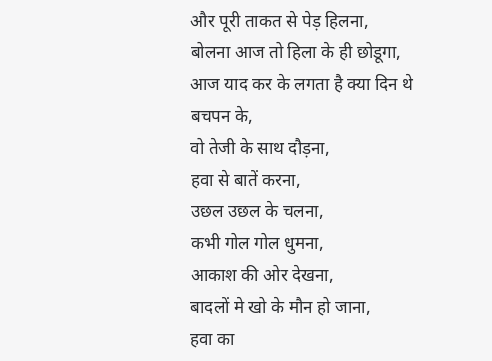और पूरी ताकत से पेड़ हिलना,
बोलना आज तो हिला के ही छोडूगा,
आज याद कर के लगता है क्या दिन थे बचपन के,
वो तेजी के साथ दौड़ना,
हवा से बातें करना,
उछल उछल के चलना,
कभी गोल गोल धुमना,
आकाश की ओर देखना,
बादलों मे खो के मौन हो जाना,
हवा का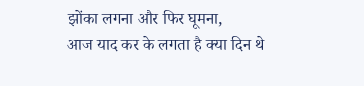झोंका लगना और फिर घूमना,
आज याद कर के लगता है क्या दिन थे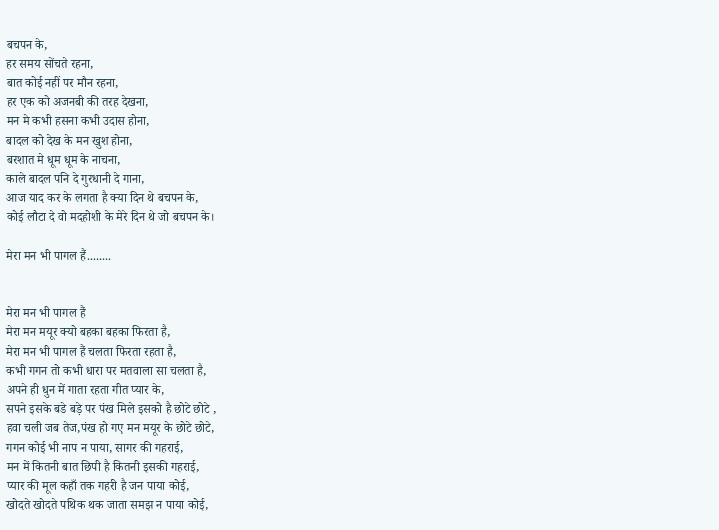बचपन के,
हर समय सोंचते रहना,
बात कोई नहीं पर मौन रहना,
हर एक को अजनबी की तरह देखना,
मन मे कभी हसना कभी उदास होना,
बादल को देख के मन खुश होना,
बरशात मे धूम धूम के नाचना,
काले बादल पनि दे गुरधानी दे गाना,
आज याद कर के लगता है क्या दिन थे बचपन के,
कोई लौटा दे वो मदहोशी के मेरे दिन थे जो बचपन के।

मेरा मन भी पागल हैं........


मेरा मन भी पागल हैं
मेरा मन मयूर क्यो बहका बहका फिरता है,
मेरा मन भी पागल हैं चलता फिरता रहता है,
कभी गगन तो कभी धारा पर मतवाला सा चलता है,
अपने ही धुन में गाता रहता गीत प्यार के,
सपने इसके बडे बड़े पर पंख मिले इसको है छोटे छोटे ,
हवा चली जब तेज,पंख हो गए मन मयूर के छोटे छोटे,
गगन कोई भी नाप न पाया, सागर की गहराई,
मन में कितनी बात छिपी है कितनी इसकी गहराई,
प्यार की मूल कहाँ तक गहरी है जन पाया कोई,
खोदते खोदते पथिक थक जाता समझ न पाया कोई,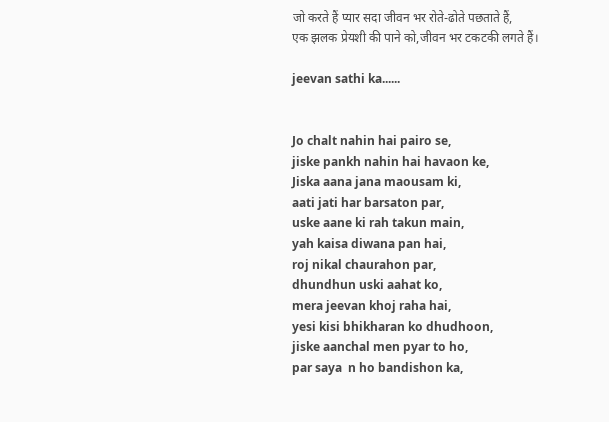जो करते हैं प्यार सदा जीवन भर रोते-ढोते पछताते हैं,
एक झलक प्रेयशी की पाने को,जीवन भर टकटकी लगते हैं।

jeevan sathi ka......


Jo chalt nahin hai pairo se,
jiske pankh nahin hai havaon ke,
Jiska aana jana maousam ki,
aati jati har barsaton par,
uske aane ki rah takun main,
yah kaisa diwana pan hai,
roj nikal chaurahon par,
dhundhun uski aahat ko,
mera jeevan khoj raha hai,
yesi kisi bhikharan ko dhudhoon,
jiske aanchal men pyar to ho,
par saya  n ho bandishon ka,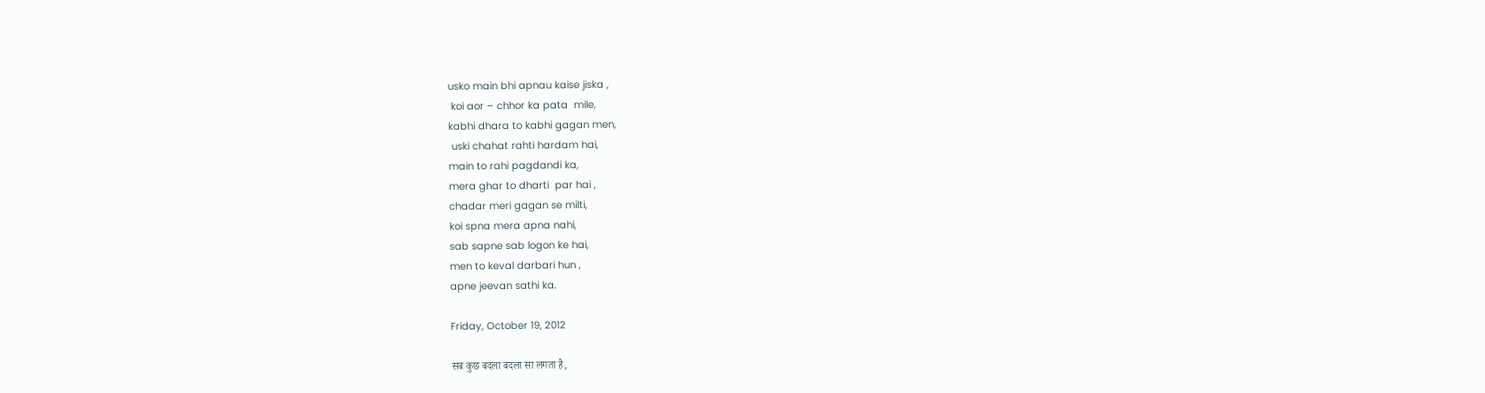usko main bhi apnau kaise jiska ,
 koi aor – chhor ka pata  mile,
kabhi dhara to kabhi gagan men,
 uski chahat rahti hardam hai,
main to rahi pagdandi ka,
mera ghar to dharti  par hai ,
chadar meri gagan se milti,
koi spna mera apna nahi,
sab sapne sab logon ke hai,
men to keval darbari hun ,
apne jeevan sathi ka.

Friday, October 19, 2012

सब कुछ बदला बदला सा लगता है,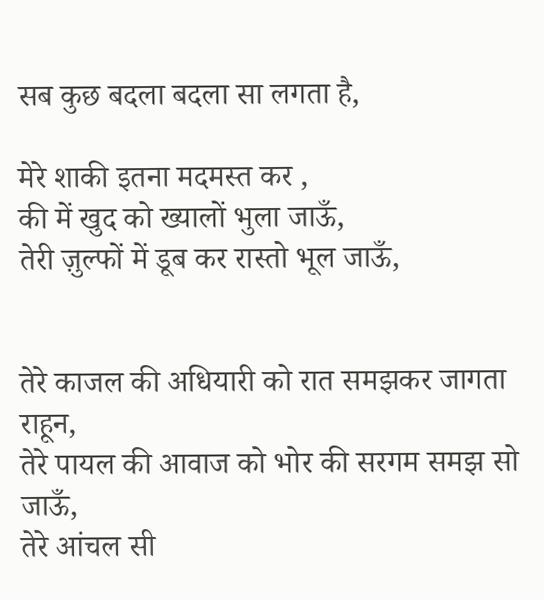सब कुछ बदला बदला सा लगता है,

मेरे शाकी इतना मदमस्त कर ,
की में खुद को ख्यालों भुला जाऊँ,
तेरी ज़ुल्फों में डूब कर रास्तो भूल जाऊँ,


तेरे काजल की अधियारी को रात समझकर जागता राहून,
तेरे पायल की आवाज को भोर की सरगम समझ सो जाऊँ,
तेरे आंचल सी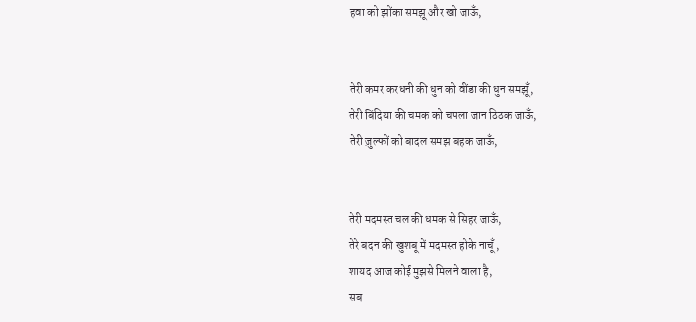हवा को झोंका समझू और खो जाऊँ,


तेरी कमर करधनी की धुन को वींडा की धुन समझूँ,
तेरी बिंदिया की चमक को चपला जान ठिठक जाऊँ,
तेरी ज़ुल्फों को बादल समझ बहक जाऊँ,


तेरी मदमस्त चल की धमक से सिहर जाऊँ,
तेरे बदन की खुशबू में मदमस्त होके नाचूँ ,
शायद आज कोई मुझसे मिलने वाला है,
सब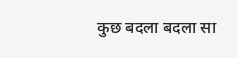कुछ बदला बदला सा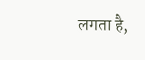लगता है,